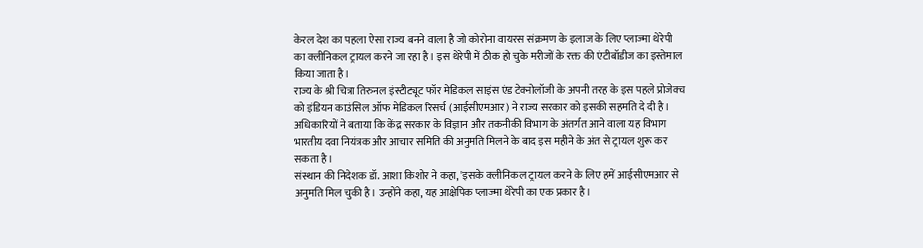केरल देश का पहला ऐसा राज्य बनने वाला है जो कोरोना वायरस संक्रमण के इलाज के लिए प्लाज्मा थेरेपी का क्लीनिकल ट्रायल करने जा रहा है। इस थेरेपी में ठीक हो चुके मरीजों के रक्त की एंटीबॉडीज का इस्तेमाल किया जाता है।
राज्य के श्री चित्रा तिरुनल इंस्टीट्यूट फॉर मेडिकल साइंस एंड टेक्नोलॉजी के अपनी तरह के इस पहले प्रोजेक्च को इंडियन काउंसिल ऑफ मेडिकल रिसर्च (आईसीएमआर) ने राज्य सरकार को इसकी सहमति दे दी है।
अधिकारियों ने बताया कि केंद्र सरकार के विज्ञान और तकनीकी विभाग के अंतर्गत आने वाला यह विभाग भारतीय दवा नियंत्रक और आचार समिति की अनुमति मिलने के बाद इस महीने के अंत से ट्रायल शुरू कर सकता है।
संस्थान की निदेशक डॉ. आशा किशोर ने कहा, 'इसके क्लीनिकल ट्रायल करने के लिए हमें आईसीएमआर से अनुमति मिल चुकी है। उन्होंने कहा, यह आक्षेपिक प्लाज्मा थेरेपी का एक प्रकार है।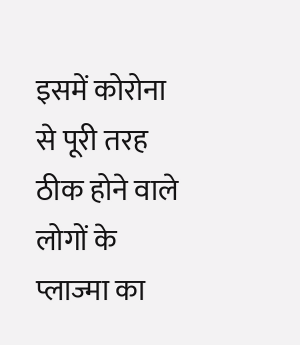इसमें कोरोना से पूरी तरह ठीक होने वाले लोगों के प्लाज्मा का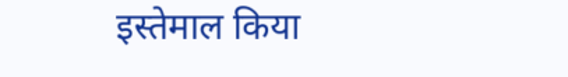इस्तेमाल किया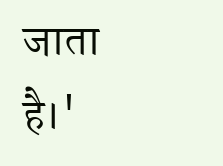जाता है।'